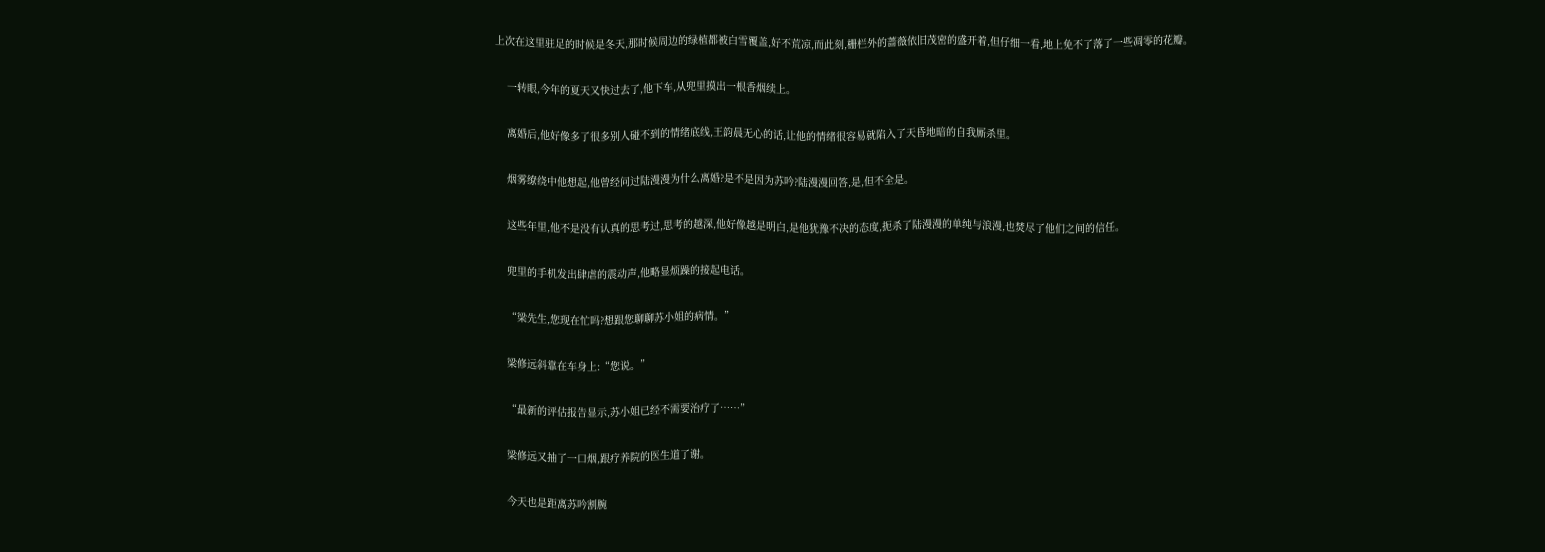上次在这里驻足的时候是冬天,那时候周边的绿植都被白雪覆盖,好不荒凉,而此刻,栅栏外的蔷薇依旧茂密的盛开着,但仔细一看,地上免不了落了一些凋零的花瓣。

    一转眼,今年的夏天又快过去了,他下车,从兜里摸出一根香烟续上。

    离婚后,他好像多了很多别人碰不到的情绪底线,王韵晨无心的话,让他的情绪很容易就陷入了天昏地暗的自我厮杀里。

    烟雾缭绕中他想起,他曾经问过陆漫漫为什么离婚?是不是因为苏吟?陆漫漫回答,是,但不全是。

    这些年里,他不是没有认真的思考过,思考的越深,他好像越是明白,是他犹豫不决的态度,扼杀了陆漫漫的单纯与浪漫,也焚尽了他们之间的信任。

    兜里的手机发出肆虐的震动声,他略显烦躁的接起电话。

    “梁先生,您现在忙吗?想跟您聊聊苏小姐的病情。”

    梁修远斜靠在车身上:“您说。”

    “最新的评估报告显示,苏小姐已经不需要治疗了……”

    梁修远又抽了一口烟,跟疗养院的医生道了谢。

    今天也是距离苏吟割腕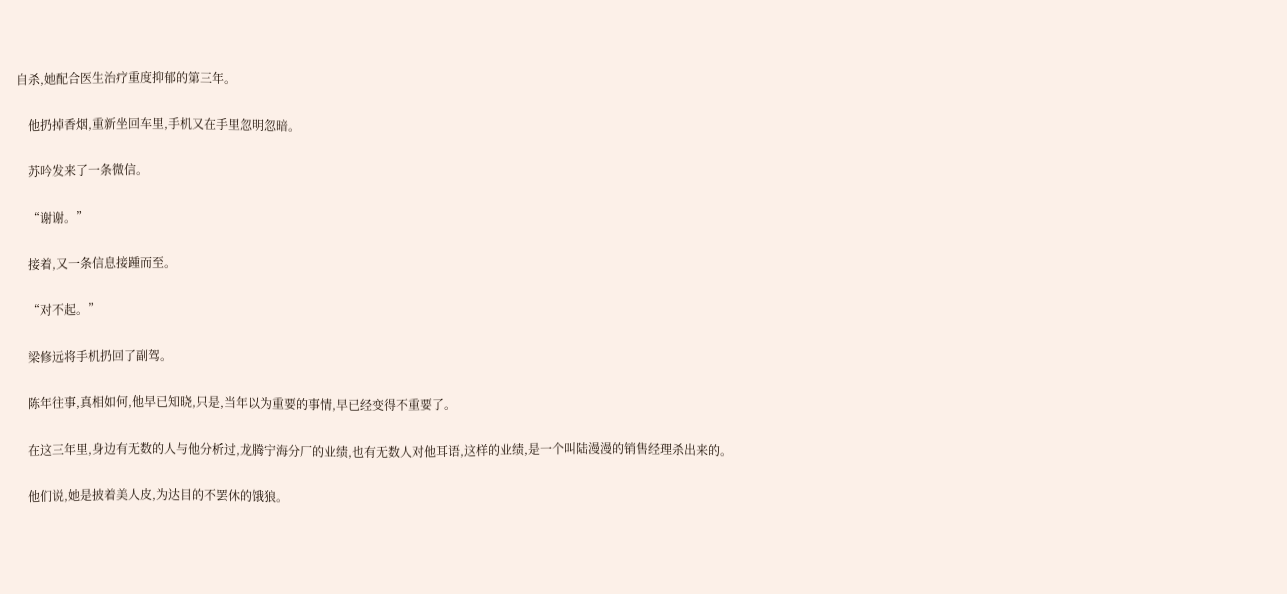自杀,她配合医生治疗重度抑郁的第三年。

    他扔掉香烟,重新坐回车里,手机又在手里忽明忽暗。

    苏吟发来了一条微信。

    “谢谢。”

    接着,又一条信息接踵而至。

    “对不起。”

    梁修远将手机扔回了副驾。

    陈年往事,真相如何,他早已知晓,只是,当年以为重要的事情,早已经变得不重要了。

    在这三年里,身边有无数的人与他分析过,龙腾宁海分厂的业绩,也有无数人对他耳语,这样的业绩,是一个叫陆漫漫的销售经理杀出来的。

    他们说,她是披着美人皮,为达目的不罢休的饿狼。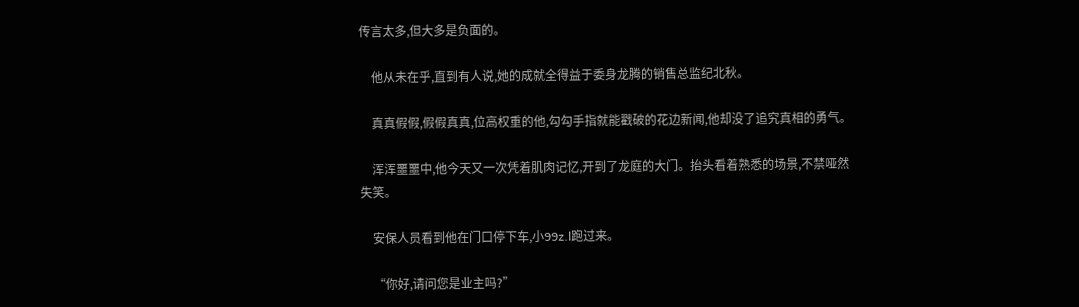传言太多,但大多是负面的。

    他从未在乎,直到有人说,她的成就全得益于委身龙腾的销售总监纪北秋。

    真真假假,假假真真,位高权重的他,勾勾手指就能戳破的花边新闻,他却没了追究真相的勇气。

    浑浑噩噩中,他今天又一次凭着肌肉记忆,开到了龙庭的大门。抬头看着熟悉的场景,不禁哑然失笑。

    安保人员看到他在门口停下车,小99z.l跑过来。

    “你好,请问您是业主吗?”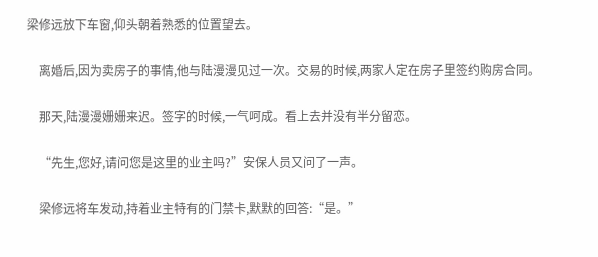梁修远放下车窗,仰头朝着熟悉的位置望去。

    离婚后,因为卖房子的事情,他与陆漫漫见过一次。交易的时候,两家人定在房子里签约购房合同。

    那天,陆漫漫姗姗来迟。签字的时候,一气呵成。看上去并没有半分留恋。

    “先生,您好,请问您是这里的业主吗?”安保人员又问了一声。

    梁修远将车发动,持着业主特有的门禁卡,默默的回答:“是。”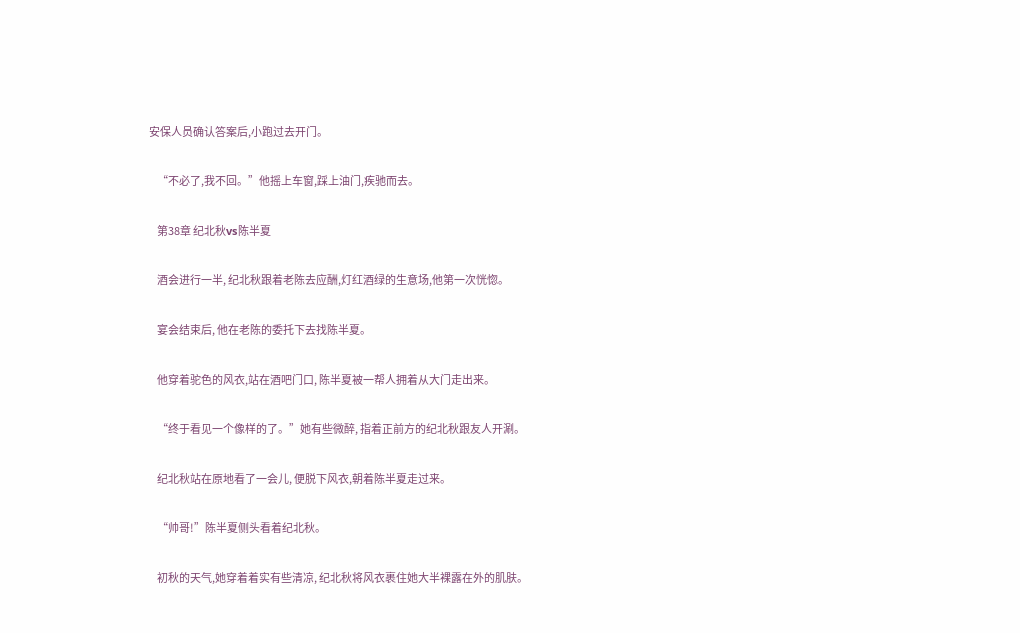安保人员确认答案后,小跑过去开门。

    “不必了,我不回。”他摇上车窗,踩上油门,疾驰而去。

    第38章 纪北秋vs陈半夏

    酒会进行一半, 纪北秋跟着老陈去应酬,灯红酒绿的生意场,他第一次恍惚。

    宴会结束后, 他在老陈的委托下去找陈半夏。

    他穿着驼色的风衣,站在酒吧门口, 陈半夏被一帮人拥着从大门走出来。

    “终于看见一个像样的了。”她有些微醉, 指着正前方的纪北秋跟友人开涮。

    纪北秋站在原地看了一会儿, 便脱下风衣,朝着陈半夏走过来。

    “帅哥!”陈半夏侧头看着纪北秋。

    初秋的天气,她穿着着实有些清凉, 纪北秋将风衣裹住她大半裸露在外的肌肤。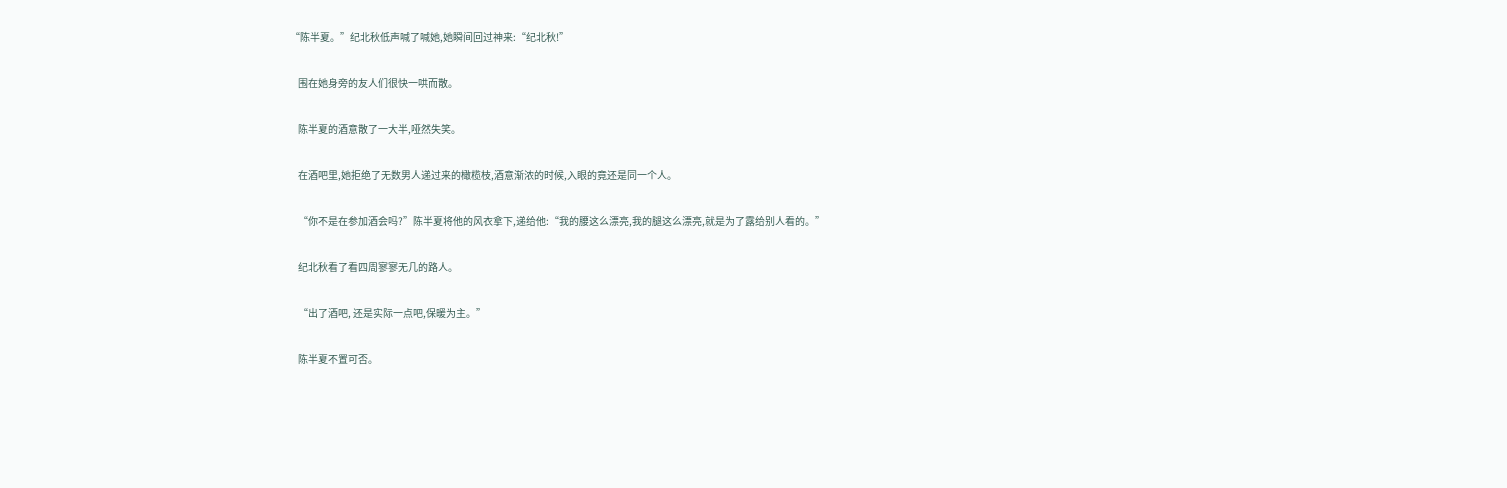“陈半夏。”纪北秋低声喊了喊她,她瞬间回过神来:“纪北秋!”

    围在她身旁的友人们很快一哄而散。

    陈半夏的酒意散了一大半,哑然失笑。

    在酒吧里,她拒绝了无数男人递过来的橄榄枝,酒意渐浓的时候,入眼的竟还是同一个人。

    “你不是在参加酒会吗?”陈半夏将他的风衣拿下,递给他:“我的腰这么漂亮,我的腿这么漂亮,就是为了露给别人看的。”

    纪北秋看了看四周寥寥无几的路人。

    “出了酒吧, 还是实际一点吧,保暖为主。”

    陈半夏不置可否。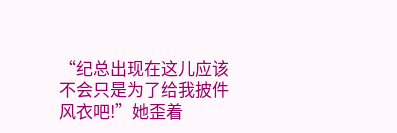“纪总出现在这儿应该不会只是为了给我披件风衣吧!”她歪着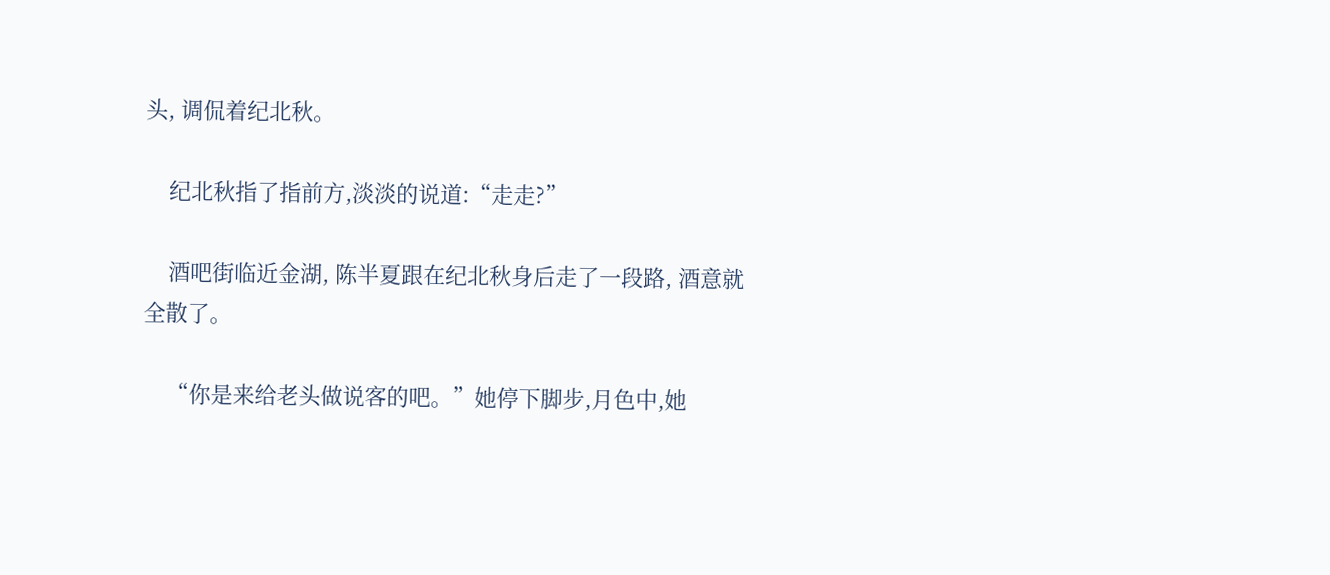头, 调侃着纪北秋。

    纪北秋指了指前方,淡淡的说道:“走走?”

    酒吧街临近金湖, 陈半夏跟在纪北秋身后走了一段路, 酒意就全散了。

    “你是来给老头做说客的吧。”她停下脚步,月色中,她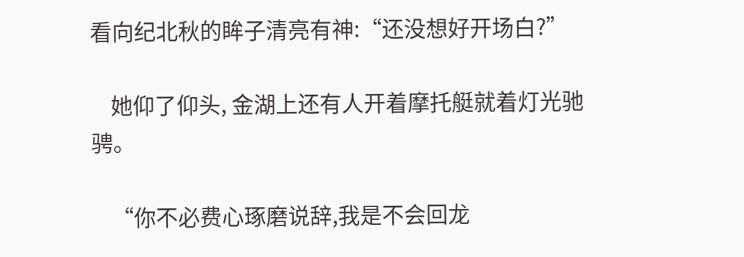看向纪北秋的眸子清亮有神:“还没想好开场白?”

    她仰了仰头, 金湖上还有人开着摩托艇就着灯光驰骋。

    “你不必费心琢磨说辞,我是不会回龙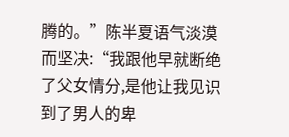腾的。”陈半夏语气淡漠而坚决:“我跟他早就断绝了父女情分,是他让我见识到了男人的卑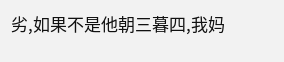劣,如果不是他朝三暮四,我妈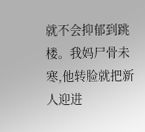就不会抑郁到跳楼。我妈尸骨未寒,他转脸就把新人迎进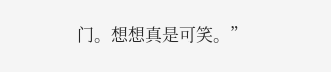门。想想真是可笑。”